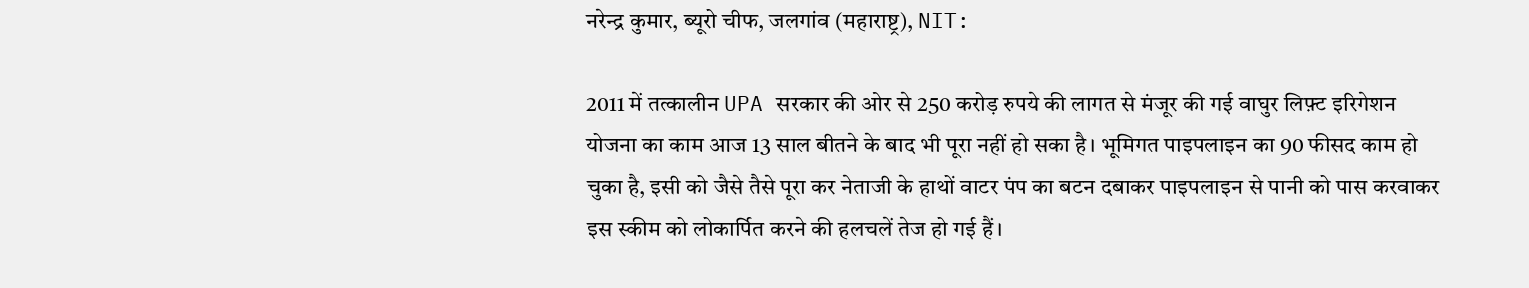नरेन्द्र कुमार, ब्यूरो चीफ, जलगांव (महाराष्ट्र), NIT:

2011 में तत्कालीन UPA सरकार की ओर से 250 करोड़ रुपये की लागत से मंजूर की गई वाघुर लिफ़्ट इरिगेशन योजना का काम आज 13 साल बीतने के बाद भी पूरा नहीं हो सका है। भूमिगत पाइपलाइन का 90 फीसद काम हो चुका है, इसी को जैसे तैसे पूरा कर नेताजी के हाथों वाटर पंप का बटन दबाकर पाइपलाइन से पानी को पास करवाकर इस स्कीम को लोकार्पित करने की हलचलें तेज हो गई हैं।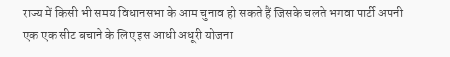राज्य में किसी भी समय विधानसभा के आम चुनाव हो सकते हैं जिसके चलते भगवा पार्टी अपनी एक एक सीट बचाने के लिए इस आधी अधूरी योजना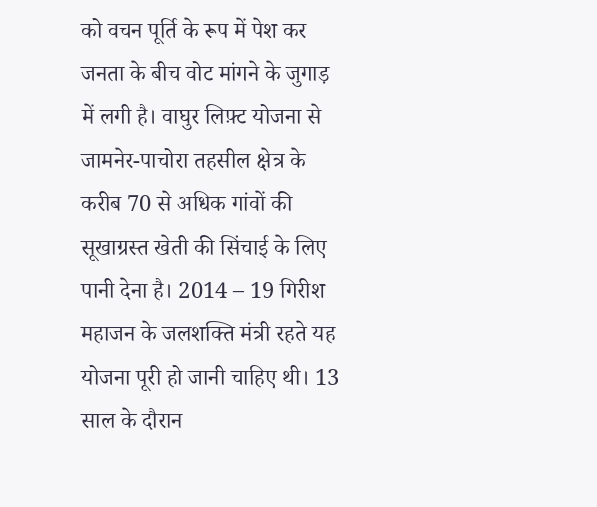को वचन पूर्ति के रूप में पेश कर जनता के बीच वोट मांगने के जुगाड़ में लगी है। वाघुर लिफ़्ट योजना से जामनेर-पाचोरा तहसील क्षेत्र के करीब 70 से अधिक गांवों की सूखाग्रस्त खेती की सिंचाई के लिए पानी देना है। 2014 – 19 गिरीश महाजन के जलशक्ति मंत्री रहते यह योजना पूरी हो जानी चाहिए थी। 13 साल के दौरान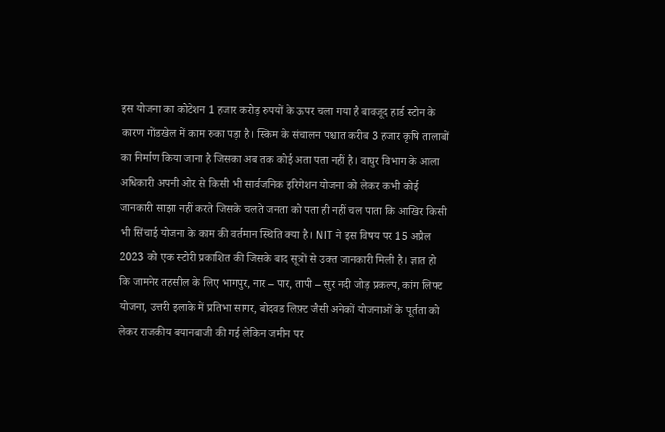इस योजना का कोटेशन 1 हजार करोड़ रुपयों के ऊपर चला गया है बावजूद हार्ड स्टोन के कारण गोंडखेल में काम रुका पड़ा है। स्किम के संचालन पश्चात करीब 3 हजार कृषि तालाबों का निर्माण किया जाना है जिसका अब तक कोई अता पता नहीं है। वाघुर विभाग के आला अधिकारी अपनी ओर से किसी भी सार्वजनिक इरिगेशन योजना को लेकर कभी कोई जानकारी साझा नहीं करते जिसके चलते जनता को पता ही नहीं चल पाता कि आखिर किसी भी सिंचाई योजना के काम की वर्तमान स्थिति क्या है। NIT ने इस विषय पर 15 अप्रैल 2023 को एक स्टोरी प्रकाशित की जिसके बाद सूत्रों से उक्त जानकारी मिली है। ज्ञात हो कि जामनेर तहसील के लिए भागपुर, नार – पार, तापी – सुर नदी जोड़ प्रकल्प, कांग लिफ्ट योजना, उत्तरी इलाके में प्रतिभा सागर, बोदवड लिफ़्ट जैसी अनेकों योजनाओं के पूर्तता को लेकर राजकीय बयानबाजी की गई लेकिन जमीन पर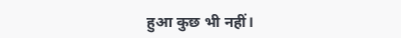हुआ कुछ भी नहीं।